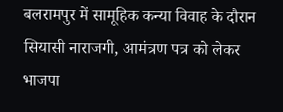बलरामपुर में सामूहिक कन्या विवाह के दौरान सियासी नाराजगी, आमंत्रण पत्र को लेकर भाजपा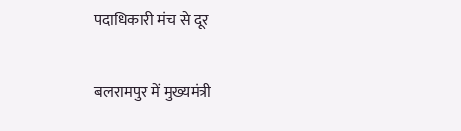पदाधिकारी मंच से दूर

बलरामपुर में मुख्यमंत्री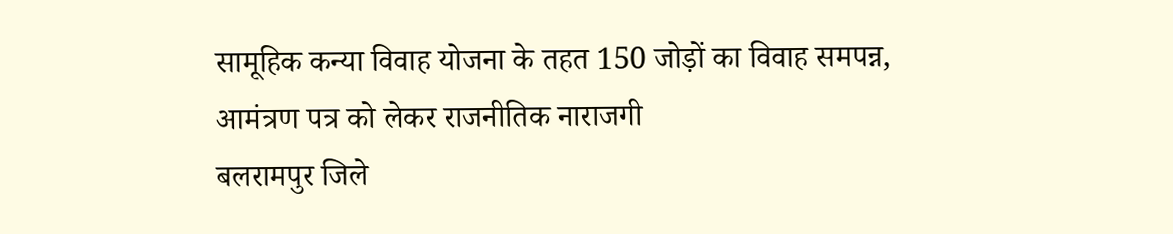सामूहिक कन्या विवाह योजना के तहत 150 जोड़ों का विवाह समपन्न, आमंत्रण पत्र को लेकर राजनीतिक नाराजगी
बलरामपुर जिले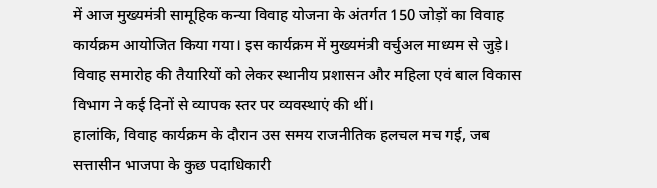में आज मुख्यमंत्री सामूहिक कन्या विवाह योजना के अंतर्गत 150 जोड़ों का विवाह कार्यक्रम आयोजित किया गया। इस कार्यक्रम में मुख्यमंत्री वर्चुअल माध्यम से जुड़े। विवाह समारोह की तैयारियों को लेकर स्थानीय प्रशासन और महिला एवं बाल विकास विभाग ने कई दिनों से व्यापक स्तर पर व्यवस्थाएं की थीं।
हालांकि, विवाह कार्यक्रम के दौरान उस समय राजनीतिक हलचल मच गई, जब सत्तासीन भाजपा के कुछ पदाधिकारी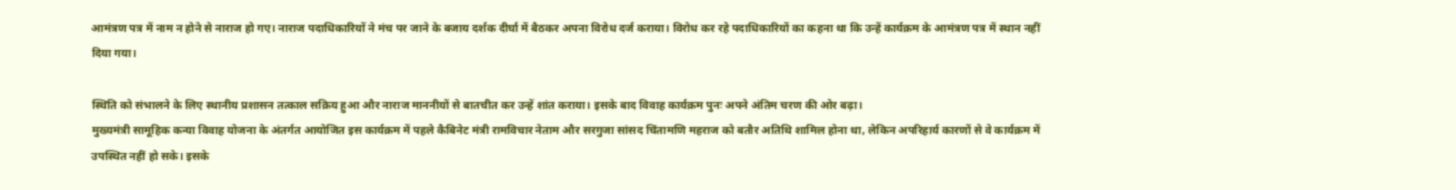आमंत्रण पत्र में नाम न होने से नाराज हो गए। नाराज पदाधिकारियों ने मंच पर जाने के बजाय दर्शक दीर्घा में बैठकर अपना विरोध दर्ज कराया। विरोध कर रहे पदाधिकारियों का कहना था कि उन्हें कार्यक्रम के आमंत्रण पत्र में स्थान नहीं दिया गया।

स्थिति को संभालने के लिए स्थानीय प्रशासन तत्काल सक्रिय हुआ और नाराज माननीयों से बातचीत कर उन्हें शांत कराया। इसके बाद विवाह कार्यक्रम पुनः अपने अंतिम चरण की ओर बढ़ा।
मुख्यमंत्री सामूहिक कन्या विवाह योजना के अंतर्गत आयोजित इस कार्यक्रम में पहले कैबिनेट मंत्री रामविचार नेताम और सरगुजा सांसद चिंतामणि महराज को बतौर अतिथि शामिल होना था, लेकिन अपरिहार्य कारणों से वे कार्यक्रम में उपस्थित नहीं हो सके। इसके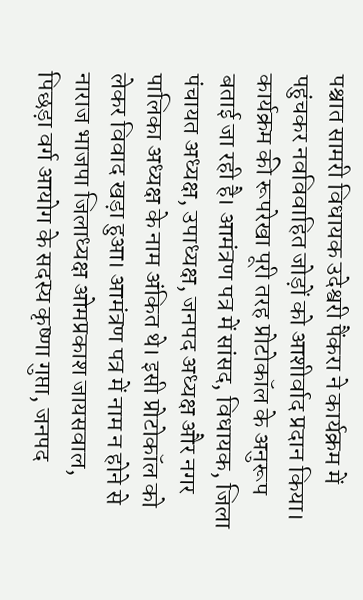पश्चात सामरी विधायक उदेश्वरी पैंकरा ने कार्यक्रम में पहुंचकर नवविवाहित जोड़ों को आशीर्वाद प्रदान किया।
कार्यक्रम की रूपरेखा पूरी तरह प्रोटोकॉल के अनुरूप बताई जा रही है। आमंत्रण पत्र में सांसद, विधायक, जिला पंचायत अध्यक्ष, उपाध्यक्ष, जनपद अध्यक्ष और नगर पालिका अध्यक्ष के नाम अंकित थे। इसी प्रोटोकॉल को लेकर विवाद खड़ा हुआ। आमंत्रण पत्र में नाम न होने से नाराज भाजपा जिलाध्यक्ष ओमप्रकाश जायसवाल, पिछड़ा वर्ग आयोग के सदस्य कृष्णा गुप्ता, जनपद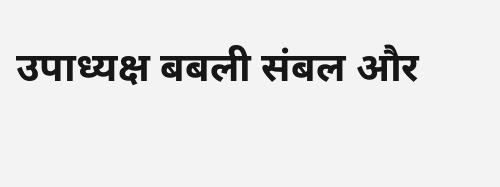उपाध्यक्ष बबली संबल और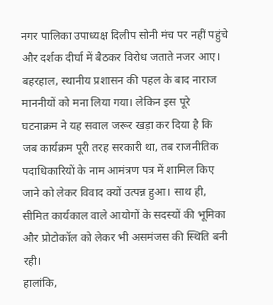नगर पालिका उपाध्यक्ष दिलीप सोनी मंच पर नहीं पहुंचे और दर्शक दीर्घा में बैठकर विरोध जताते नजर आए।
बहरहाल, स्थानीय प्रशासन की पहल के बाद नाराज माननीयों को मना लिया गया। लेकिन इस पूरे घटनाक्रम ने यह सवाल जरूर खड़ा कर दिया है कि जब कार्यक्रम पूरी तरह सरकारी था, तब राजनीतिक पदाधिकारियों के नाम आमंत्रण पत्र में शामिल किए जाने को लेकर विवाद क्यों उत्पन्न हुआ। साथ ही, सीमित कार्यकाल वाले आयोगों के सदस्यों की भूमिका और प्रोटोकॉल को लेकर भी असमंजस की स्थिति बनी रही।
हालांकि,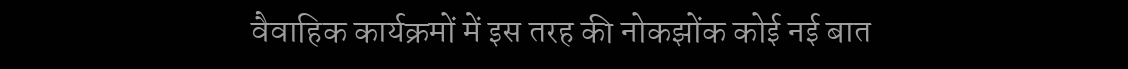वैवाहिक कार्यक्रमों में इस तरह की नोकझोंक कोई नई बात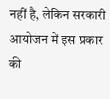नहीं है, लेकिन सरकारी आयोजन में इस प्रकार की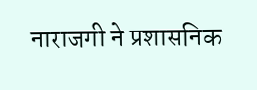नाराजगी ने प्रशासनिक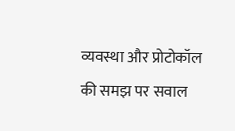व्यवस्था और प्रोटोकॉल की समझ पर सवाल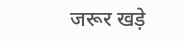जरूर खड़े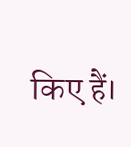किए हैं।